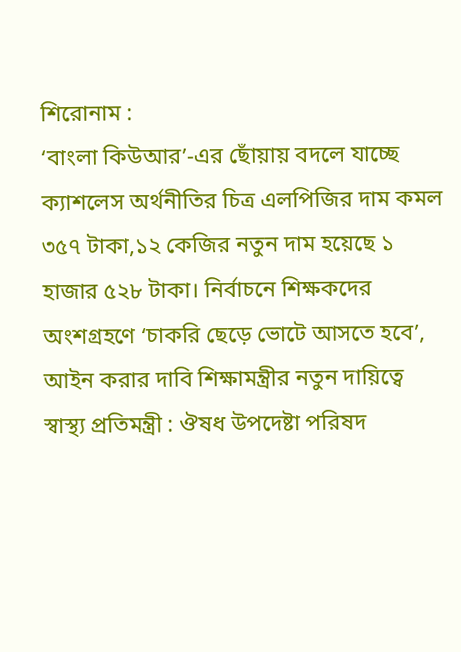শিরোনাম :
‘বাংলা কিউআর’-এর ছোঁয়ায় বদলে যাচ্ছে ক্যাশলেস অর্থনীতির চিত্র এলপিজির দাম কমল ৩৫৭ টাকা,১২ কেজির নতুন দাম হয়েছে ১ হাজার ৫২৮ টাকা। নির্বাচনে শিক্ষকদের অংশগ্রহণে ‘চাকরি ছেড়ে ভোটে আসতে হবে’, আইন করার দাবি শিক্ষামন্ত্রীর নতুন দায়িত্বে স্বাস্থ্য প্রতিমন্ত্রী : ঔষধ উপদেষ্টা পরিষদ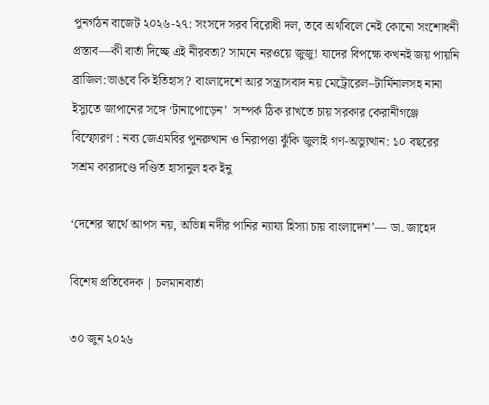পুনর্গঠন বাজেট ২০২৬-২৭: সংসদে সরব বিরোধী দল, তবে অর্থবিলে নেই কোনো সংশোধনী প্রস্তাব—কী বার্তা দিচ্ছে এই নীরবতা? সামনে নরওয়ে জুজু! যাদের বিপক্ষে কখনই জয় পায়নি ব্রাজিল:ভাঙবে কি ইতিহাস? বাংলাদেশে আর সন্ত্রাসবাদ নয় মেট্রোরেল–টার্মিনালসহ নানা ইস্যুতে জাপানের সঙ্গে ‘টানাপোড়েন’  সম্পর্ক ঠিক রাখতে চায় সরকার কেরানীগঞ্জে বিস্ফোরণ : নব্য জেএমবির পুনরুত্থান ও নিরাপত্তা ঝুঁকি জুলাই গণ-অভ্যুত্থান: ১০ বছরের সশ্রম কারাদণ্ডে দণ্ডিত হাসানুল হক ইনু

‘দেশের স্বার্থে আপস নয়, অভিন্ন নদীর পানির ন্যায্য হিস্যা চায় বাংলাদেশ’— ডা. জাহেদ

বিশেষ প্রতিবেদক | চলমানবার্তা

৩০ জুন ২০২৬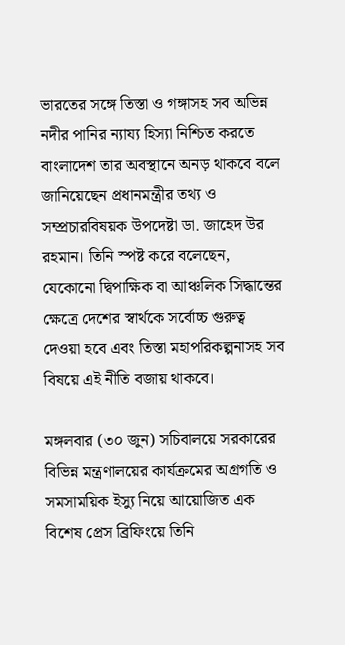ভারতের সঙ্গে তিস্তা ও গঙ্গাসহ সব অভিন্ন নদীর পানির ন্যায্য হিস্যা নিশ্চিত করতে বাংলাদেশ তার অবস্থানে অনড় থাকবে বলে জানিয়েছেন প্রধানমন্ত্রীর তথ্য ও সম্প্রচারবিষয়ক উপদেষ্টা ডা. জাহেদ উর রহমান। তিনি স্পষ্ট করে বলেছেন, যেকোনো দ্বিপাক্ষিক বা আঞ্চলিক সিদ্ধান্তের ক্ষেত্রে দেশের স্বার্থকে সর্বোচ্চ গুরুত্ব দেওয়া হবে এবং তিস্তা মহাপরিকল্পনাসহ সব বিষয়ে এই নীতি বজায় থাকবে।

মঙ্গলবার (৩০ জুন) সচিবালয়ে সরকারের বিভিন্ন মন্ত্রণালয়ের কার্যক্রমের অগ্রগতি ও সমসাময়িক ইস্যু নিয়ে আয়োজিত এক বিশেষ প্রেস ব্রিফিংয়ে তিনি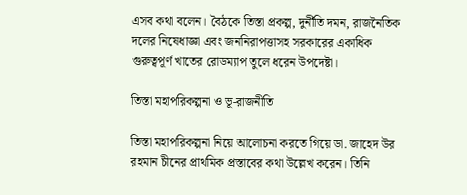এসব কথা বলেন। বৈঠকে তিস্তা প্রকল্প, দুর্নীতি দমন, রাজনৈতিক দলের নিষেধাজ্ঞা এবং জননিরাপত্তাসহ সরকারের একাধিক গুরুত্বপূর্ণ খাতের রোডম্যাপ তুলে ধরেন উপদেষ্টা।

তিস্তা মহাপরিকল্পনা ও ভূ-রাজনীতি

তিস্তা মহাপরিকল্পনা নিয়ে আলোচনা করতে গিয়ে ডা. জাহেদ উর রহমান চীনের প্রাথমিক প্রস্তাবের কথা উল্লেখ করেন। তিনি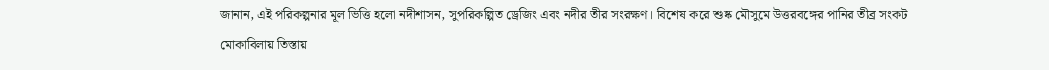জানান, এই পরিকল্পনার মূল ভিত্তি হলো নদীশাসন, সুপরিকল্পিত ড্রেজিং এবং নদীর তীর সংরক্ষণ। বিশেষ করে শুষ্ক মৌসুমে উত্তরবঙ্গের পানির তীব্র সংকট মোকাবিলায় তিস্তায়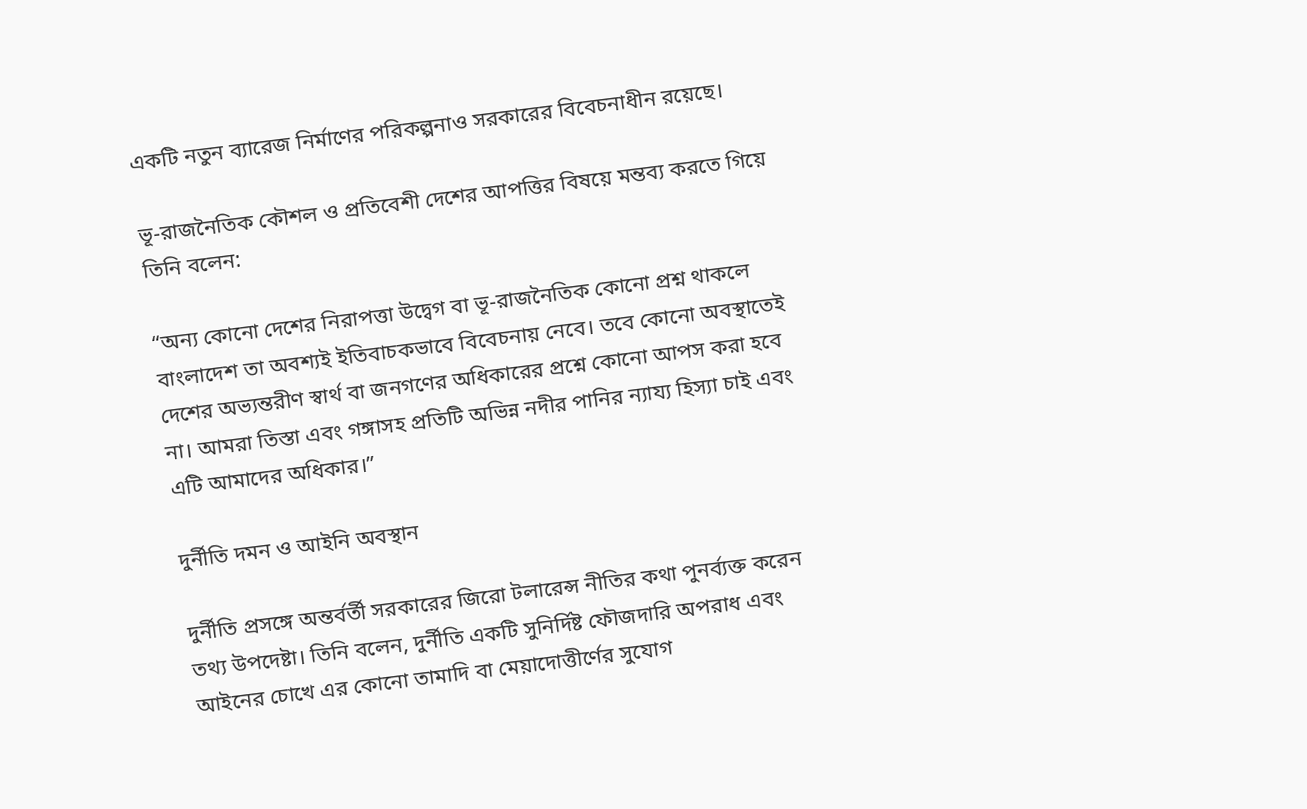একটি নতুন ব্যারেজ নির্মাণের পরিকল্পনাও সরকারের বিবেচনাধীন রয়েছে।

ভূ-রাজনৈতিক কৌশল ও প্রতিবেশী দেশের আপত্তির বিষয়ে মন্তব্য করতে গিয়ে তিনি বলেন:

“অন্য কোনো দেশের নিরাপত্তা উদ্বেগ বা ভূ-রাজনৈতিক কোনো প্রশ্ন থাকলে বাংলাদেশ তা অবশ্যই ইতিবাচকভাবে বিবেচনায় নেবে। তবে কোনো অবস্থাতেই দেশের অভ্যন্তরীণ স্বার্থ বা জনগণের অধিকারের প্রশ্নে কোনো আপস করা হবে না। আমরা তিস্তা এবং গঙ্গাসহ প্রতিটি অভিন্ন নদীর পানির ন্যায্য হিস্যা চাই এবং এটি আমাদের অধিকার।”

দুর্নীতি দমন ও আইনি অবস্থান

দুর্নীতি প্রসঙ্গে অন্তর্বর্তী সরকারের জিরো টলারেন্স নীতির কথা পুনর্ব্যক্ত করেন তথ্য উপদেষ্টা। তিনি বলেন, দুর্নীতি একটি সুনির্দিষ্ট ফৌজদারি অপরাধ এবং আইনের চোখে এর কোনো তামাদি বা মেয়াদোত্তীর্ণের সুযোগ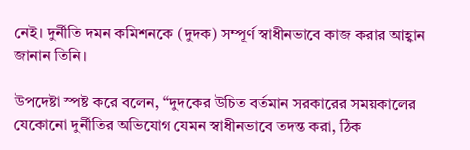নেই। দুর্নীতি দমন কমিশনকে (দুদক) সম্পূর্ণ স্বাধীনভাবে কাজ করার আহ্বান জানান তিনি।

উপদেষ্টা স্পষ্ট করে বলেন, “দুদকের উচিত বর্তমান সরকারের সময়কালের যেকোনো দুর্নীতির অভিযোগ যেমন স্বাধীনভাবে তদন্ত করা, ঠিক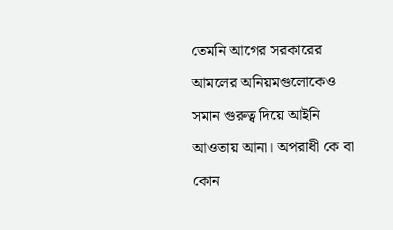তেমনি আগের সরকারের আমলের অনিয়মগুলোকেও সমান গুরুত্ব দিয়ে আইনি আওতায় আনা। অপরাধী কে বা কোন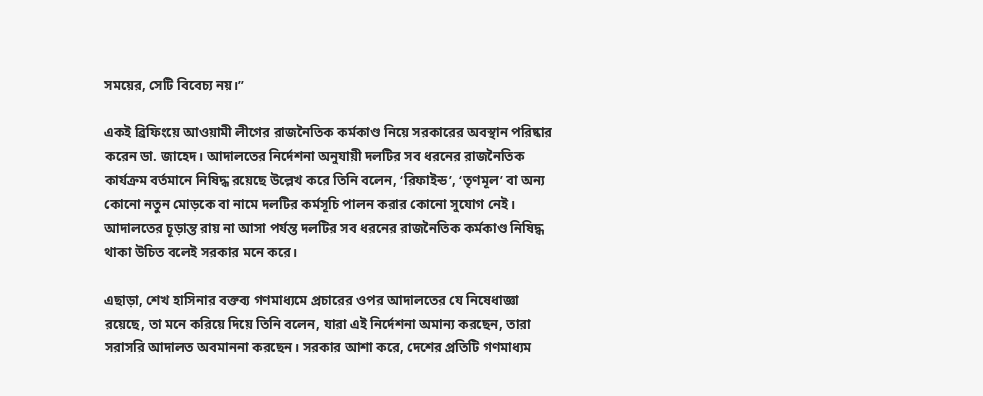সময়ের, সেটি বিবেচ্য নয়।”

একই ব্রিফিংয়ে আওয়ামী লীগের রাজনৈতিক কর্মকাণ্ড নিয়ে সরকারের অবস্থান পরিষ্কার করেন ডা. জাহেদ। আদালতের নির্দেশনা অনুযায়ী দলটির সব ধরনের রাজনৈতিক কার্যক্রম বর্তমানে নিষিদ্ধ রয়েছে উল্লেখ করে তিনি বলেন, ‘রিফাইন্ড’, ‘তৃণমূল’ বা অন্য কোনো নতুন মোড়কে বা নামে দলটির কর্মসূচি পালন করার কোনো সুযোগ নেই। আদালতের চূড়ান্ত রায় না আসা পর্যন্ত দলটির সব ধরনের রাজনৈতিক কর্মকাণ্ড নিষিদ্ধ থাকা উচিত বলেই সরকার মনে করে।

এছাড়া, শেখ হাসিনার বক্তব্য গণমাধ্যমে প্রচারের ওপর আদালতের যে নিষেধাজ্ঞা রয়েছে, তা মনে করিয়ে দিয়ে তিনি বলেন, যারা এই নির্দেশনা অমান্য করছেন, তারা সরাসরি আদালত অবমাননা করছেন। সরকার আশা করে, দেশের প্রতিটি গণমাধ্যম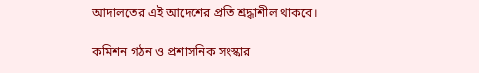আদালতের এই আদেশের প্রতি শ্রদ্ধাশীল থাকবে।

কমিশন গঠন ও প্রশাসনিক সংস্কার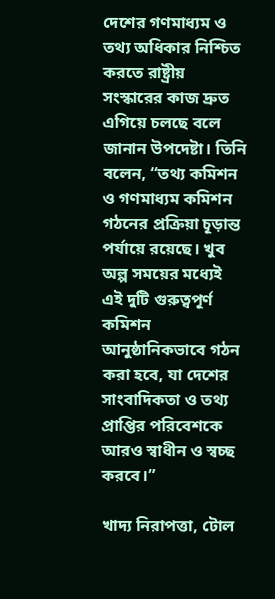দেশের গণমাধ্যম ও তথ্য অধিকার নিশ্চিত করতে রাষ্ট্রীয় সংস্কারের কাজ দ্রুত এগিয়ে চলছে বলে জানান উপদেষ্টা। তিনি বলেন, “তথ্য কমিশন ও গণমাধ্যম কমিশন গঠনের প্রক্রিয়া চূড়ান্ত পর্যায়ে রয়েছে। খুব অল্প সময়ের মধ্যেই এই দুটি গুরুত্বপূর্ণ কমিশন আনুষ্ঠানিকভাবে গঠন করা হবে, যা দেশের সাংবাদিকতা ও তথ্য প্রাপ্তির পরিবেশকে আরও স্বাধীন ও স্বচ্ছ করবে।”

খাদ্য নিরাপত্তা, টোল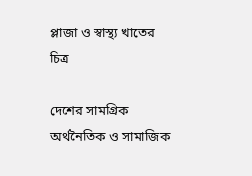প্লাজা ও স্বাস্থ্য খাতের চিত্র

দেশের সামগ্রিক অর্থনৈতিক ও সামাজিক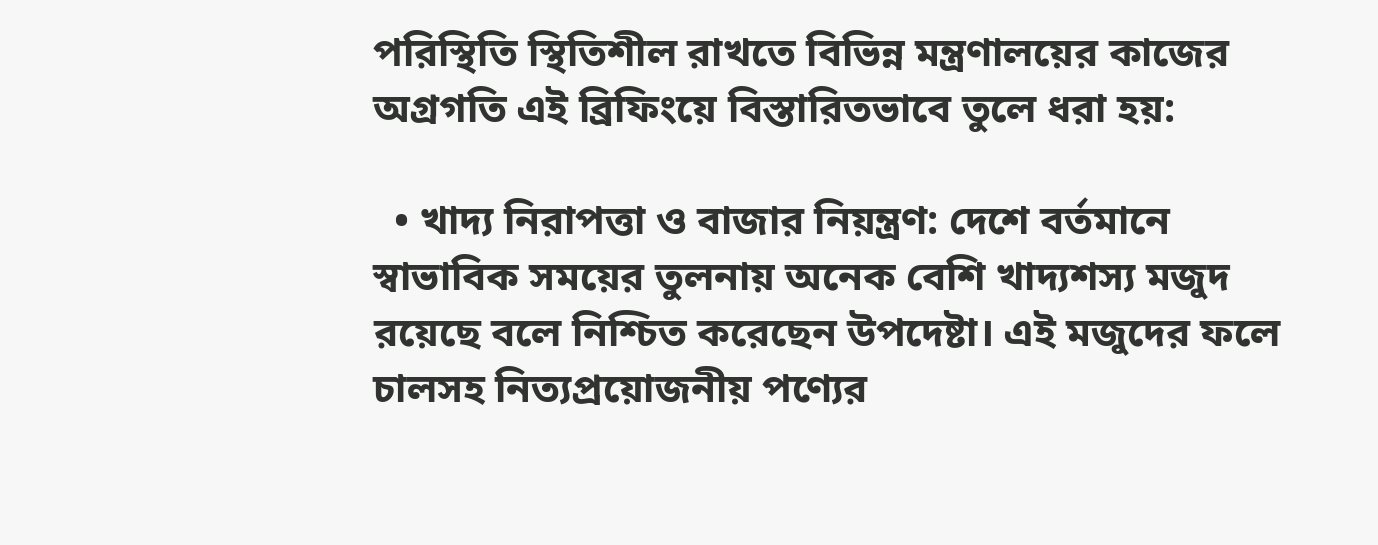পরিস্থিতি স্থিতিশীল রাখতে বিভিন্ন মন্ত্রণালয়ের কাজের অগ্রগতি এই ব্রিফিংয়ে বিস্তারিতভাবে তুলে ধরা হয়:

  • খাদ্য নিরাপত্তা ও বাজার নিয়ন্ত্রণ: দেশে বর্তমানে স্বাভাবিক সময়ের তুলনায় অনেক বেশি খাদ্যশস্য মজুদ রয়েছে বলে নিশ্চিত করেছেন উপদেষ্টা। এই মজুদের ফলে চালসহ নিত্যপ্রয়োজনীয় পণ্যের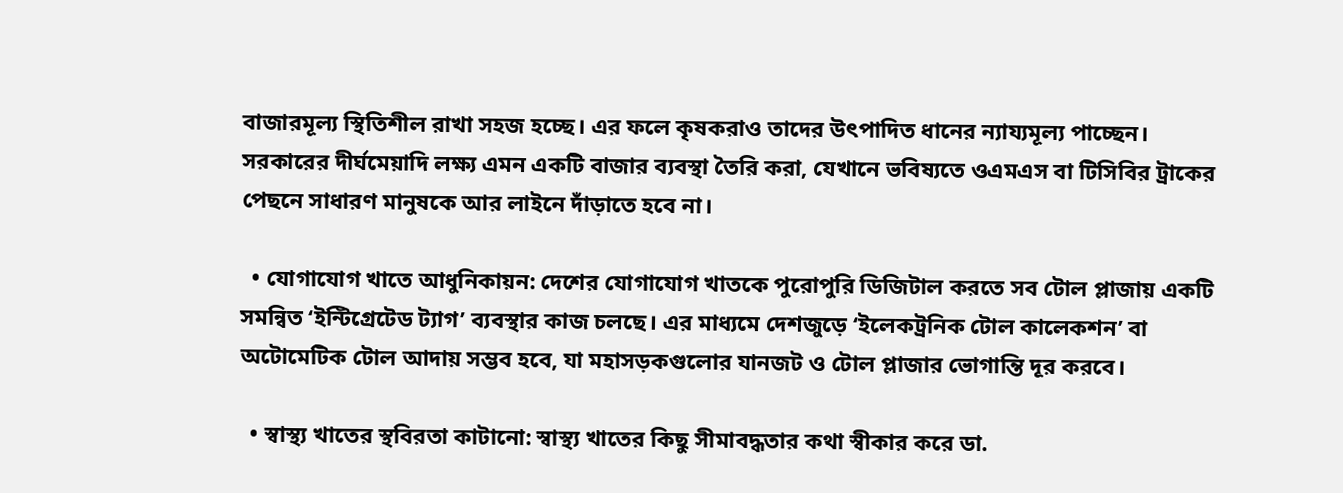বাজারমূল্য স্থিতিশীল রাখা সহজ হচ্ছে। এর ফলে কৃষকরাও তাদের উৎপাদিত ধানের ন্যায্যমূল্য পাচ্ছেন। সরকারের দীর্ঘমেয়াদি লক্ষ্য এমন একটি বাজার ব্যবস্থা তৈরি করা, যেখানে ভবিষ্যতে ওএমএস বা টিসিবির ট্রাকের পেছনে সাধারণ মানুষকে আর লাইনে দাঁড়াতে হবে না।

  • যোগাযোগ খাতে আধুনিকায়ন: দেশের যোগাযোগ খাতকে পুরোপুরি ডিজিটাল করতে সব টোল প্লাজায় একটি সমন্বিত ‘ইন্টিগ্রেটেড ট্যাগ’ ব্যবস্থার কাজ চলছে। এর মাধ্যমে দেশজুড়ে ‘ইলেকট্রনিক টোল কালেকশন’ বা অটোমেটিক টোল আদায় সম্ভব হবে, যা মহাসড়কগুলোর যানজট ও টোল প্লাজার ভোগান্তি দূর করবে।

  • স্বাস্থ্য খাতের স্থবিরতা কাটানো: স্বাস্থ্য খাতের কিছু সীমাবদ্ধতার কথা স্বীকার করে ডা.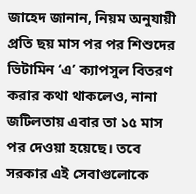জাহেদ জানান, নিয়ম অনুযায়ী প্রতি ছয় মাস পর পর শিশুদের ভিটামিন ‘এ’ ক্যাপসুল বিতরণ করার কথা থাকলেও, নানা জটিলতায় এবার তা ১৫ মাস পর দেওয়া হয়েছে। তবে সরকার এই সেবাগুলোকে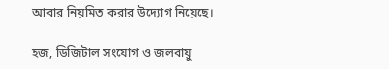আবার নিয়মিত করার উদ্যোগ নিয়েছে।

হজ, ডিজিটাল সংযোগ ও জলবায়ু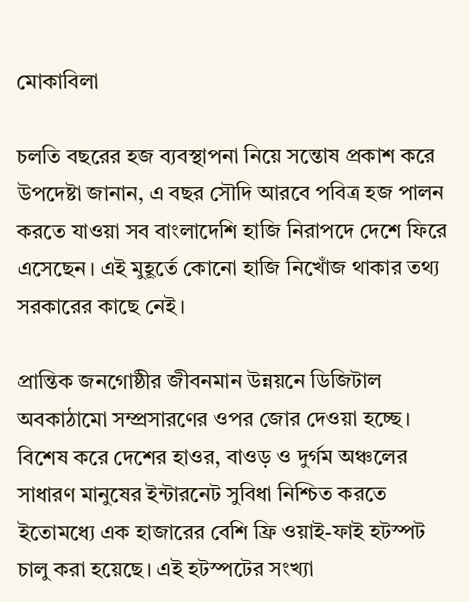মোকাবিলা

চলতি বছরের হজ ব্যবস্থাপনা নিয়ে সন্তোষ প্রকাশ করে উপদেষ্টা জানান, এ বছর সৌদি আরবে পবিত্র হজ পালন করতে যাওয়া সব বাংলাদেশি হাজি নিরাপদে দেশে ফিরে এসেছেন। এই মুহূর্তে কোনো হাজি নিখোঁজ থাকার তথ্য সরকারের কাছে নেই।

প্রান্তিক জনগোষ্ঠীর জীবনমান উন্নয়নে ডিজিটাল অবকাঠামো সম্প্রসারণের ওপর জোর দেওয়া হচ্ছে। বিশেষ করে দেশের হাওর, বাওড় ও দুর্গম অঞ্চলের সাধারণ মানুষের ইন্টারনেট সুবিধা নিশ্চিত করতে ইতোমধ্যে এক হাজারের বেশি ফ্রি ওয়াই-ফাই হটস্পট চালু করা হয়েছে। এই হটস্পটের সংখ্যা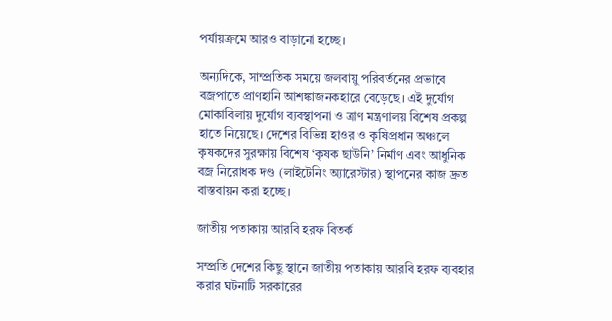পর্যায়ক্রমে আরও বাড়ানো হচ্ছে।

অন্যদিকে, সাম্প্রতিক সময়ে জলবায়ু পরিবর্তনের প্রভাবে বজ্রপাতে প্রাণহানি আশঙ্কাজনকহারে বেড়েছে। এই দুর্যোগ মোকাবিলায় দুর্যোগ ব্যবস্থাপনা ও ত্রাণ মন্ত্রণালয় বিশেষ প্রকল্প হাতে নিয়েছে। দেশের বিভিন্ন হাওর ও কৃষিপ্রধান অঞ্চলে কৃষকদের সুরক্ষায় বিশেষ ‘কৃষক ছাউনি’ নির্মাণ এবং আধুনিক বজ্র নিরোধক দণ্ড (লাইটেনিং অ্যারেস্টার) স্থাপনের কাজ দ্রুত বাস্তবায়ন করা হচ্ছে।

জাতীয় পতাকায় আরবি হরফ বিতর্ক

সম্প্রতি দেশের কিছু স্থানে জাতীয় পতাকায় আরবি হরফ ব্যবহার করার ঘটনাটি সরকারের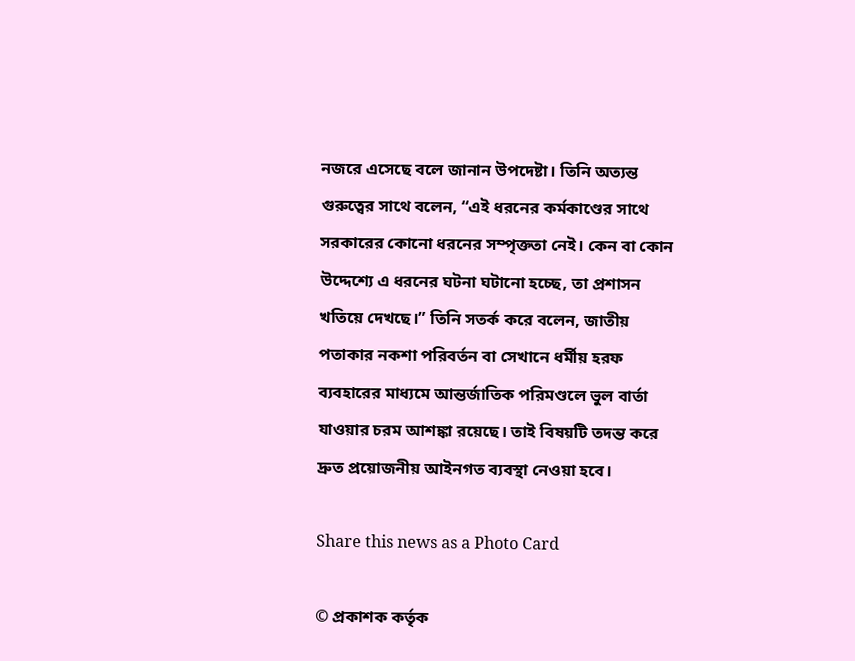নজরে এসেছে বলে জানান উপদেষ্টা। তিনি অত্যন্ত গুরুত্বের সাথে বলেন, “এই ধরনের কর্মকাণ্ডের সাথে সরকারের কোনো ধরনের সম্পৃক্ততা নেই। কেন বা কোন উদ্দেশ্যে এ ধরনের ঘটনা ঘটানো হচ্ছে, তা প্রশাসন খতিয়ে দেখছে।” তিনি সতর্ক করে বলেন, জাতীয় পতাকার নকশা পরিবর্তন বা সেখানে ধর্মীয় হরফ ব্যবহারের মাধ্যমে আন্তর্জাতিক পরিমণ্ডলে ভুল বার্তা যাওয়ার চরম আশঙ্কা রয়েছে। তাই বিষয়টি তদন্ত করে দ্রুত প্রয়োজনীয় আইনগত ব্যবস্থা নেওয়া হবে।

Share this news as a Photo Card

© প্রকাশক কর্তৃক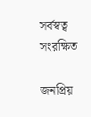সর্বস্বত্ব সংরক্ষিত

জনপ্রিয়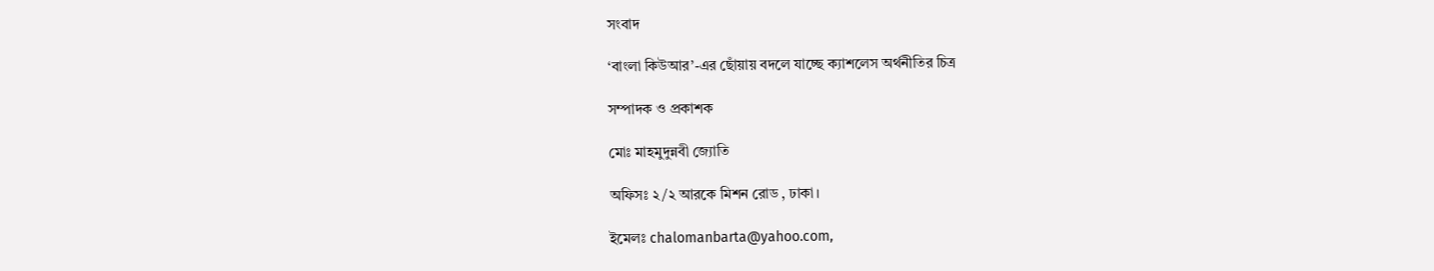সংবাদ

‘বাংলা কিউআর’-এর ছোঁয়ায় বদলে যাচ্ছে ক্যাশলেস অর্থনীতির চিত্র

সম্পাদক ও প্রকাশক

মোঃ মাহমুদুন্নবী জ্যোতি

অফিসঃ ২/২ আরকে মিশন রোড , ঢাকা।

ইমেলঃ chalomanbarta@yahoo.com,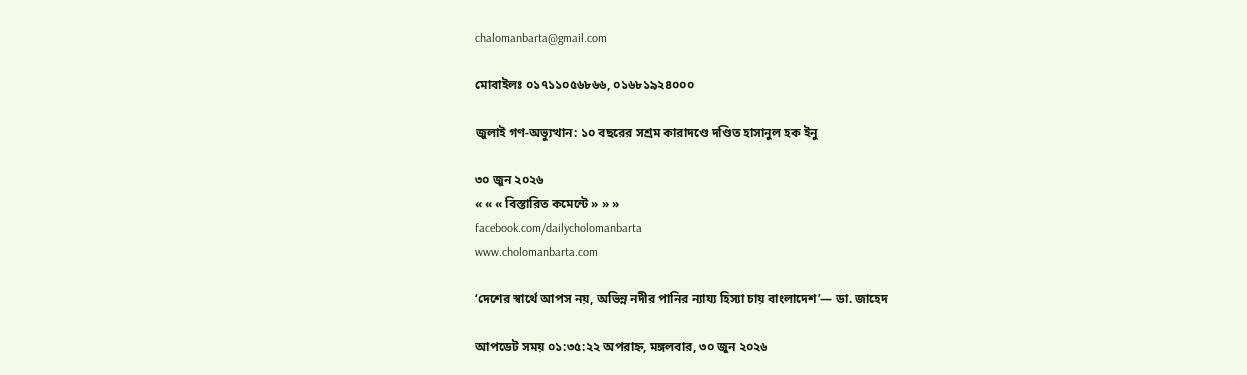chalomanbarta@gmail.com

মোবাইলঃ ০১৭১১০৫৬৮৬৬, ০১৬৮১৯২৪০০০

জুলাই গণ-অভ্যুত্থান: ১০ বছরের সশ্রম কারাদণ্ডে দণ্ডিত হাসানুল হক ইনু

৩০ জুন ২০২৬
« « « বিস্তারিত কমেন্টে » » »
facebook.com/dailycholomanbarta
www.cholomanbarta.com

‘দেশের স্বার্থে আপস নয়, অভিন্ন নদীর পানির ন্যায্য হিস্যা চায় বাংলাদেশ’— ডা. জাহেদ

আপডেট সময় ০১:৩৫:২২ অপরাহ্ন, মঙ্গলবার, ৩০ জুন ২০২৬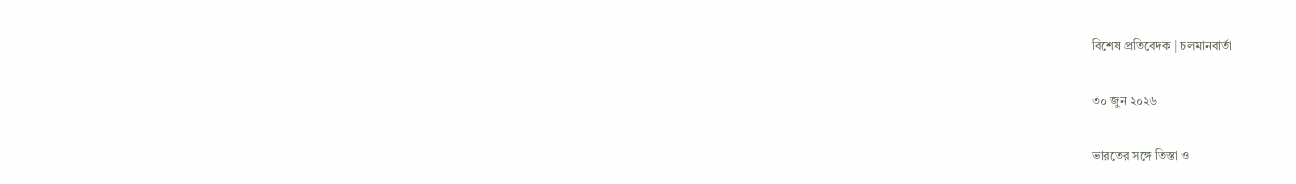বিশেষ প্রতিবেদক | চলমানবার্তা

৩০ জুন ২০২৬

ভারতের সঙ্গে তিস্তা ও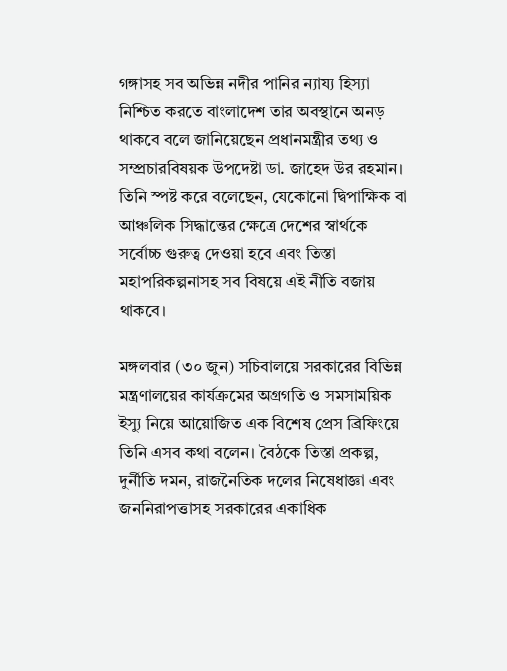গঙ্গাসহ সব অভিন্ন নদীর পানির ন্যায্য হিস্যা নিশ্চিত করতে বাংলাদেশ তার অবস্থানে অনড় থাকবে বলে জানিয়েছেন প্রধানমন্ত্রীর তথ্য ও সম্প্রচারবিষয়ক উপদেষ্টা ডা. জাহেদ উর রহমান। তিনি স্পষ্ট করে বলেছেন, যেকোনো দ্বিপাক্ষিক বা আঞ্চলিক সিদ্ধান্তের ক্ষেত্রে দেশের স্বার্থকে সর্বোচ্চ গুরুত্ব দেওয়া হবে এবং তিস্তা মহাপরিকল্পনাসহ সব বিষয়ে এই নীতি বজায় থাকবে।

মঙ্গলবার (৩০ জুন) সচিবালয়ে সরকারের বিভিন্ন মন্ত্রণালয়ের কার্যক্রমের অগ্রগতি ও সমসাময়িক ইস্যু নিয়ে আয়োজিত এক বিশেষ প্রেস ব্রিফিংয়ে তিনি এসব কথা বলেন। বৈঠকে তিস্তা প্রকল্প, দুর্নীতি দমন, রাজনৈতিক দলের নিষেধাজ্ঞা এবং জননিরাপত্তাসহ সরকারের একাধিক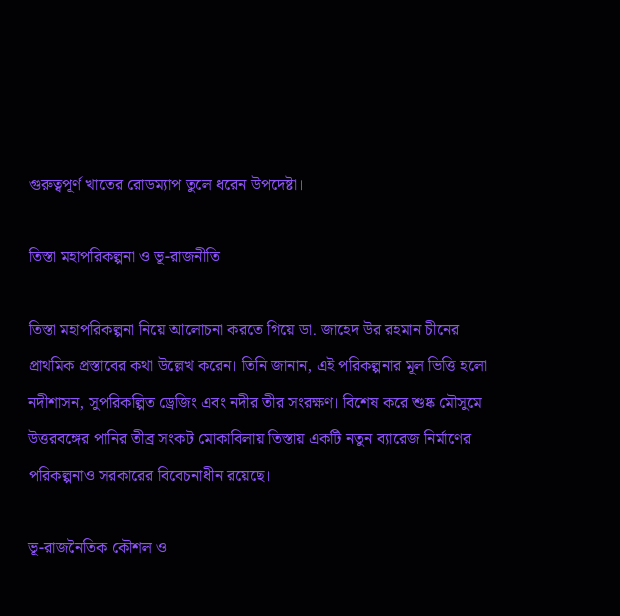গুরুত্বপূর্ণ খাতের রোডম্যাপ তুলে ধরেন উপদেষ্টা।

তিস্তা মহাপরিকল্পনা ও ভূ-রাজনীতি

তিস্তা মহাপরিকল্পনা নিয়ে আলোচনা করতে গিয়ে ডা. জাহেদ উর রহমান চীনের প্রাথমিক প্রস্তাবের কথা উল্লেখ করেন। তিনি জানান, এই পরিকল্পনার মূল ভিত্তি হলো নদীশাসন, সুপরিকল্পিত ড্রেজিং এবং নদীর তীর সংরক্ষণ। বিশেষ করে শুষ্ক মৌসুমে উত্তরবঙ্গের পানির তীব্র সংকট মোকাবিলায় তিস্তায় একটি নতুন ব্যারেজ নির্মাণের পরিকল্পনাও সরকারের বিবেচনাধীন রয়েছে।

ভূ-রাজনৈতিক কৌশল ও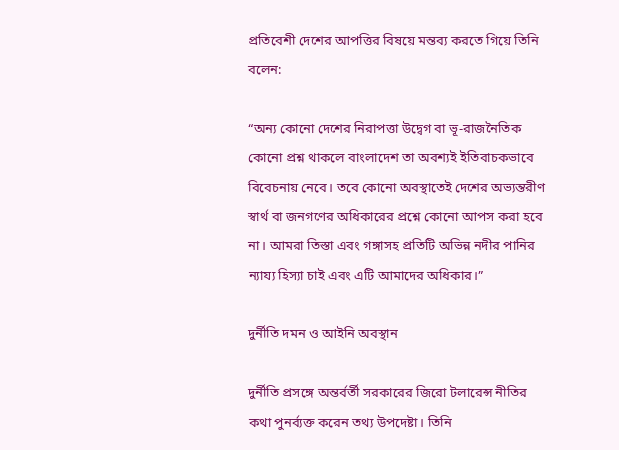প্রতিবেশী দেশের আপত্তির বিষয়ে মন্তব্য করতে গিয়ে তিনি বলেন:

“অন্য কোনো দেশের নিরাপত্তা উদ্বেগ বা ভূ-রাজনৈতিক কোনো প্রশ্ন থাকলে বাংলাদেশ তা অবশ্যই ইতিবাচকভাবে বিবেচনায় নেবে। তবে কোনো অবস্থাতেই দেশের অভ্যন্তরীণ স্বার্থ বা জনগণের অধিকারের প্রশ্নে কোনো আপস করা হবে না। আমরা তিস্তা এবং গঙ্গাসহ প্রতিটি অভিন্ন নদীর পানির ন্যায্য হিস্যা চাই এবং এটি আমাদের অধিকার।”

দুর্নীতি দমন ও আইনি অবস্থান

দুর্নীতি প্রসঙ্গে অন্তর্বর্তী সরকারের জিরো টলারেন্স নীতির কথা পুনর্ব্যক্ত করেন তথ্য উপদেষ্টা। তিনি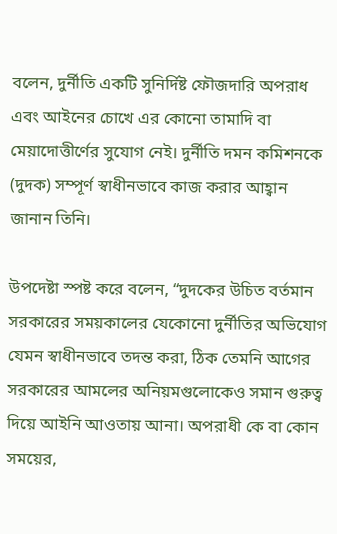বলেন, দুর্নীতি একটি সুনির্দিষ্ট ফৌজদারি অপরাধ এবং আইনের চোখে এর কোনো তামাদি বা মেয়াদোত্তীর্ণের সুযোগ নেই। দুর্নীতি দমন কমিশনকে (দুদক) সম্পূর্ণ স্বাধীনভাবে কাজ করার আহ্বান জানান তিনি।

উপদেষ্টা স্পষ্ট করে বলেন, “দুদকের উচিত বর্তমান সরকারের সময়কালের যেকোনো দুর্নীতির অভিযোগ যেমন স্বাধীনভাবে তদন্ত করা, ঠিক তেমনি আগের সরকারের আমলের অনিয়মগুলোকেও সমান গুরুত্ব দিয়ে আইনি আওতায় আনা। অপরাধী কে বা কোন সময়ের,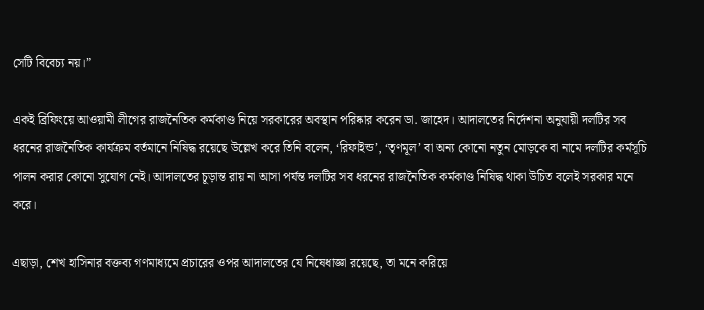সেটি বিবেচ্য নয়।”

একই ব্রিফিংয়ে আওয়ামী লীগের রাজনৈতিক কর্মকাণ্ড নিয়ে সরকারের অবস্থান পরিষ্কার করেন ডা. জাহেদ। আদালতের নির্দেশনা অনুযায়ী দলটির সব ধরনের রাজনৈতিক কার্যক্রম বর্তমানে নিষিদ্ধ রয়েছে উল্লেখ করে তিনি বলেন, ‘রিফাইন্ড’, ‘তৃণমূল’ বা অন্য কোনো নতুন মোড়কে বা নামে দলটির কর্মসূচি পালন করার কোনো সুযোগ নেই। আদালতের চূড়ান্ত রায় না আসা পর্যন্ত দলটির সব ধরনের রাজনৈতিক কর্মকাণ্ড নিষিদ্ধ থাকা উচিত বলেই সরকার মনে করে।

এছাড়া, শেখ হাসিনার বক্তব্য গণমাধ্যমে প্রচারের ওপর আদালতের যে নিষেধাজ্ঞা রয়েছে, তা মনে করিয়ে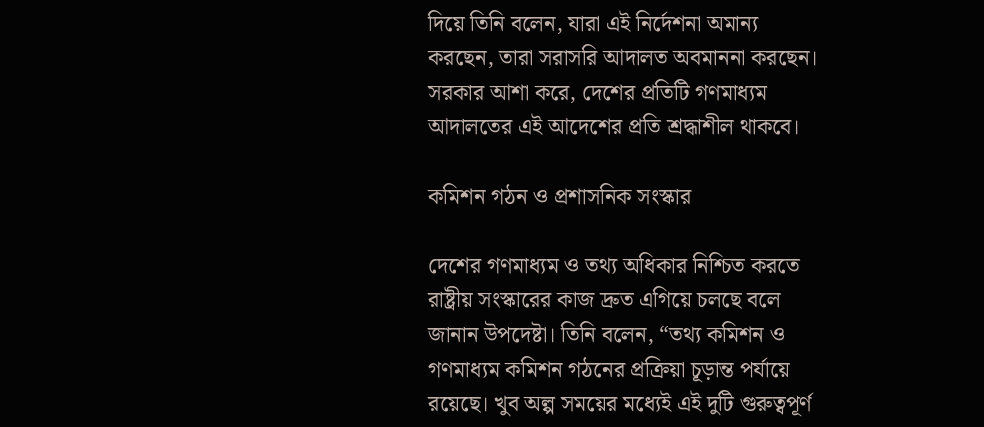দিয়ে তিনি বলেন, যারা এই নির্দেশনা অমান্য করছেন, তারা সরাসরি আদালত অবমাননা করছেন। সরকার আশা করে, দেশের প্রতিটি গণমাধ্যম আদালতের এই আদেশের প্রতি শ্রদ্ধাশীল থাকবে।

কমিশন গঠন ও প্রশাসনিক সংস্কার

দেশের গণমাধ্যম ও তথ্য অধিকার নিশ্চিত করতে রাষ্ট্রীয় সংস্কারের কাজ দ্রুত এগিয়ে চলছে বলে জানান উপদেষ্টা। তিনি বলেন, “তথ্য কমিশন ও গণমাধ্যম কমিশন গঠনের প্রক্রিয়া চূড়ান্ত পর্যায়ে রয়েছে। খুব অল্প সময়ের মধ্যেই এই দুটি গুরুত্বপূর্ণ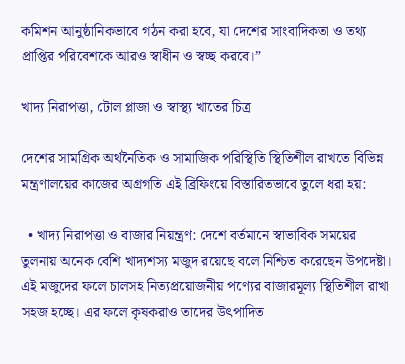কমিশন আনুষ্ঠানিকভাবে গঠন করা হবে, যা দেশের সাংবাদিকতা ও তথ্য প্রাপ্তির পরিবেশকে আরও স্বাধীন ও স্বচ্ছ করবে।”

খাদ্য নিরাপত্তা, টোল প্লাজা ও স্বাস্থ্য খাতের চিত্র

দেশের সামগ্রিক অর্থনৈতিক ও সামাজিক পরিস্থিতি স্থিতিশীল রাখতে বিভিন্ন মন্ত্রণালয়ের কাজের অগ্রগতি এই ব্রিফিংয়ে বিস্তারিতভাবে তুলে ধরা হয়:

  • খাদ্য নিরাপত্তা ও বাজার নিয়ন্ত্রণ: দেশে বর্তমানে স্বাভাবিক সময়ের তুলনায় অনেক বেশি খাদ্যশস্য মজুদ রয়েছে বলে নিশ্চিত করেছেন উপদেষ্টা। এই মজুদের ফলে চালসহ নিত্যপ্রয়োজনীয় পণ্যের বাজারমূল্য স্থিতিশীল রাখা সহজ হচ্ছে। এর ফলে কৃষকরাও তাদের উৎপাদিত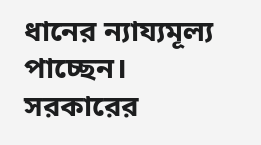ধানের ন্যায্যমূল্য পাচ্ছেন। সরকারের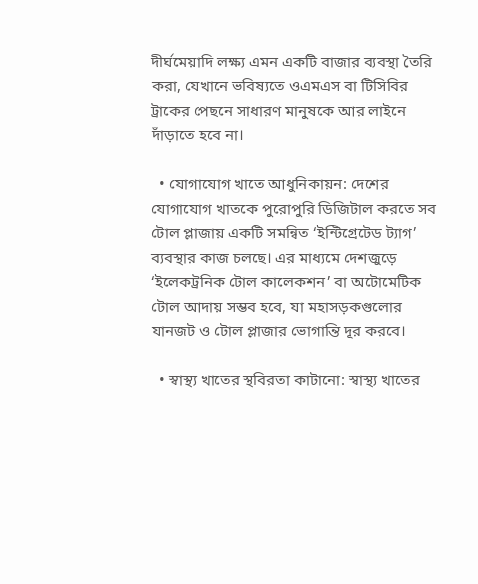দীর্ঘমেয়াদি লক্ষ্য এমন একটি বাজার ব্যবস্থা তৈরি করা, যেখানে ভবিষ্যতে ওএমএস বা টিসিবির ট্রাকের পেছনে সাধারণ মানুষকে আর লাইনে দাঁড়াতে হবে না।

  • যোগাযোগ খাতে আধুনিকায়ন: দেশের যোগাযোগ খাতকে পুরোপুরি ডিজিটাল করতে সব টোল প্লাজায় একটি সমন্বিত ‘ইন্টিগ্রেটেড ট্যাগ’ ব্যবস্থার কাজ চলছে। এর মাধ্যমে দেশজুড়ে ‘ইলেকট্রনিক টোল কালেকশন’ বা অটোমেটিক টোল আদায় সম্ভব হবে, যা মহাসড়কগুলোর যানজট ও টোল প্লাজার ভোগান্তি দূর করবে।

  • স্বাস্থ্য খাতের স্থবিরতা কাটানো: স্বাস্থ্য খাতের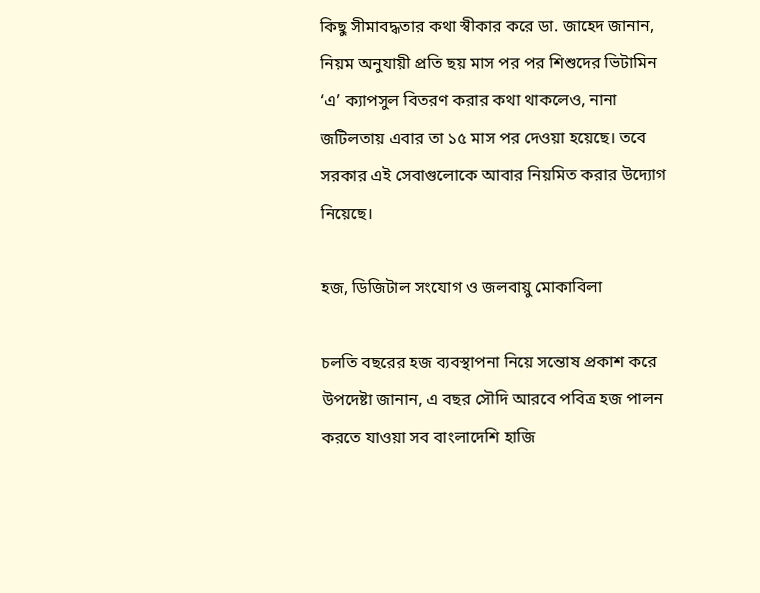কিছু সীমাবদ্ধতার কথা স্বীকার করে ডা. জাহেদ জানান, নিয়ম অনুযায়ী প্রতি ছয় মাস পর পর শিশুদের ভিটামিন ‘এ’ ক্যাপসুল বিতরণ করার কথা থাকলেও, নানা জটিলতায় এবার তা ১৫ মাস পর দেওয়া হয়েছে। তবে সরকার এই সেবাগুলোকে আবার নিয়মিত করার উদ্যোগ নিয়েছে।

হজ, ডিজিটাল সংযোগ ও জলবায়ু মোকাবিলা

চলতি বছরের হজ ব্যবস্থাপনা নিয়ে সন্তোষ প্রকাশ করে উপদেষ্টা জানান, এ বছর সৌদি আরবে পবিত্র হজ পালন করতে যাওয়া সব বাংলাদেশি হাজি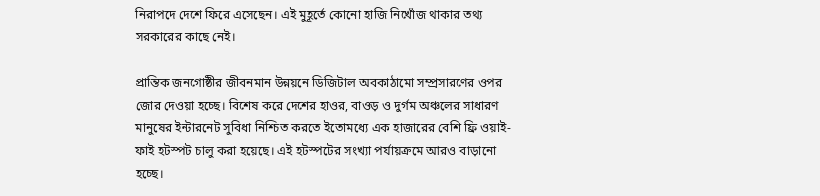নিরাপদে দেশে ফিরে এসেছেন। এই মুহূর্তে কোনো হাজি নিখোঁজ থাকার তথ্য সরকারের কাছে নেই।

প্রান্তিক জনগোষ্ঠীর জীবনমান উন্নয়নে ডিজিটাল অবকাঠামো সম্প্রসারণের ওপর জোর দেওয়া হচ্ছে। বিশেষ করে দেশের হাওর, বাওড় ও দুর্গম অঞ্চলের সাধারণ মানুষের ইন্টারনেট সুবিধা নিশ্চিত করতে ইতোমধ্যে এক হাজারের বেশি ফ্রি ওয়াই-ফাই হটস্পট চালু করা হয়েছে। এই হটস্পটের সংখ্যা পর্যায়ক্রমে আরও বাড়ানো হচ্ছে।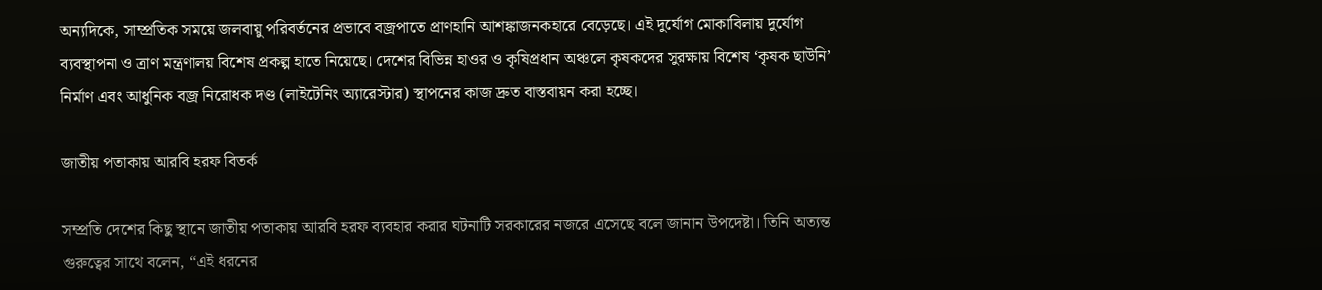অন্যদিকে, সাম্প্রতিক সময়ে জলবায়ু পরিবর্তনের প্রভাবে বজ্রপাতে প্রাণহানি আশঙ্কাজনকহারে বেড়েছে। এই দুর্যোগ মোকাবিলায় দুর্যোগ ব্যবস্থাপনা ও ত্রাণ মন্ত্রণালয় বিশেষ প্রকল্প হাতে নিয়েছে। দেশের বিভিন্ন হাওর ও কৃষিপ্রধান অঞ্চলে কৃষকদের সুরক্ষায় বিশেষ ‘কৃষক ছাউনি’ নির্মাণ এবং আধুনিক বজ্র নিরোধক দণ্ড (লাইটেনিং অ্যারেস্টার) স্থাপনের কাজ দ্রুত বাস্তবায়ন করা হচ্ছে।

জাতীয় পতাকায় আরবি হরফ বিতর্ক

সম্প্রতি দেশের কিছু স্থানে জাতীয় পতাকায় আরবি হরফ ব্যবহার করার ঘটনাটি সরকারের নজরে এসেছে বলে জানান উপদেষ্টা। তিনি অত্যন্ত গুরুত্বের সাথে বলেন, “এই ধরনের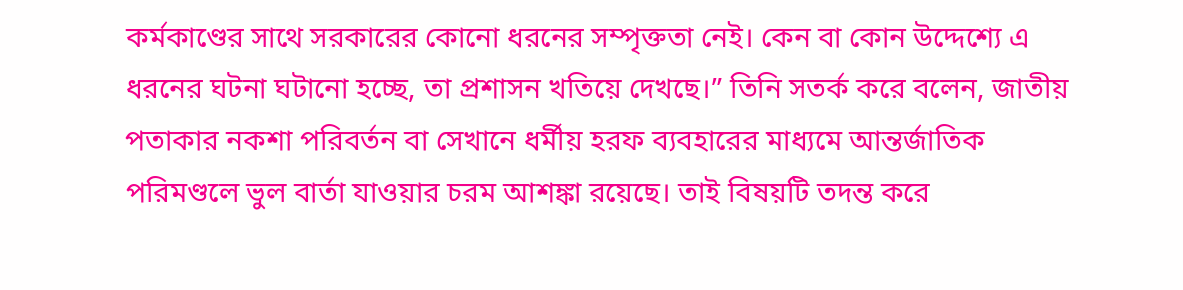কর্মকাণ্ডের সাথে সরকারের কোনো ধরনের সম্পৃক্ততা নেই। কেন বা কোন উদ্দেশ্যে এ ধরনের ঘটনা ঘটানো হচ্ছে, তা প্রশাসন খতিয়ে দেখছে।” তিনি সতর্ক করে বলেন, জাতীয় পতাকার নকশা পরিবর্তন বা সেখানে ধর্মীয় হরফ ব্যবহারের মাধ্যমে আন্তর্জাতিক পরিমণ্ডলে ভুল বার্তা যাওয়ার চরম আশঙ্কা রয়েছে। তাই বিষয়টি তদন্ত করে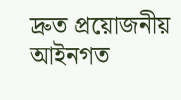দ্রুত প্রয়োজনীয় আইনগত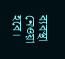ব্যবস্থা নেওয়া হবে।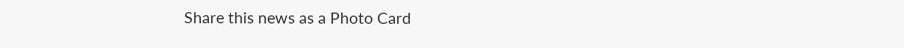Share this news as a Photo Card